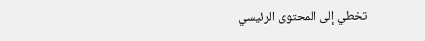تخطي إلى المحتوى الرئيسي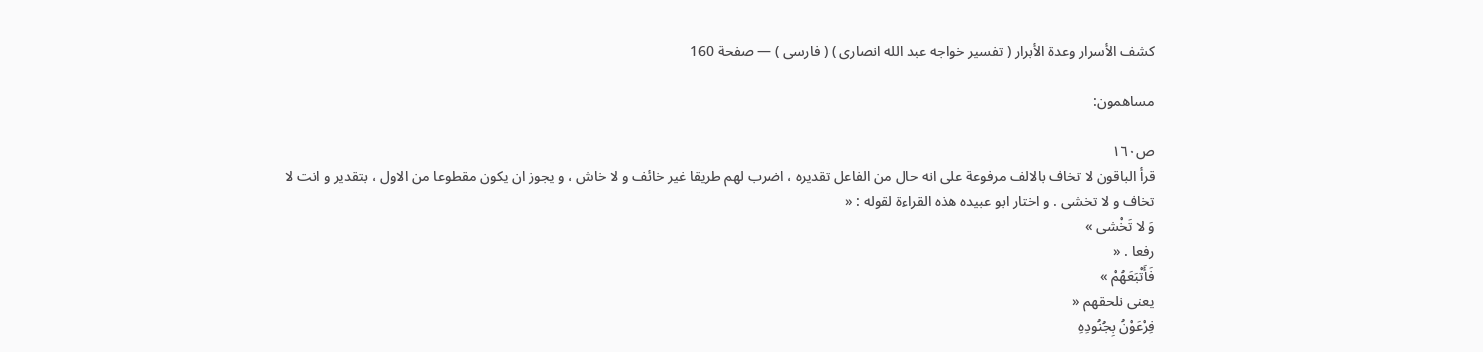كشف الأسرار وعدة الأبرار ( تفسير خواجه عبد الله انصارى ) ( فارسى ) — صفحة 160

مساهمون:

ص١٦٠
قرأ الباقون لا تخاف بالالف مرفوعة على انه حال من الفاعل تقديره ، اضرب لهم طريقا غير خائف و لا خاش ، و يجوز ان يكون مقطوعا من الاول ، بتقدير و انت لا تخاف و لا تخشى . و اختار ابو عبيده هذه القراءة لقوله : «
وَ لا تَخْشى »
رفعا . «
فَأَتْبَعَهُمْ »
يعنى نلحقهم «
فِرْعَوْنُ بِجُنُودِهِ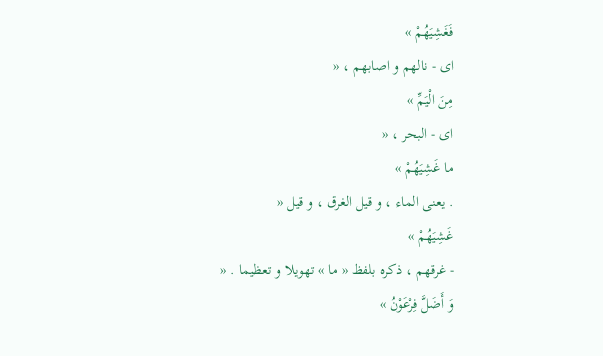فَغَشِيَهُمْ »
اى - نالهم و اصابهم ، «
مِنَ الْيَمِّ »
اى - البحر ، «
ما غَشِيَهُمْ »
. يعنى الماء ، و قيل الغرق ، و قيل «
غَشِيَهُمْ »
- غرقهم ، ذكره بلفظ « ما » تهويلا و تعظيما . «
وَ أَضَلَّ فِرْعَوْنُ »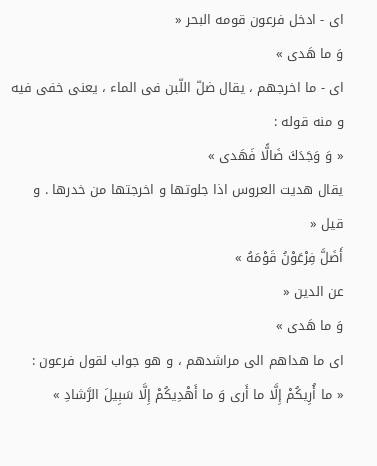اى - ادخل فرعون قومه البحر «
وَ ما هَدى »
اى - ما اخرجهم ، يقال ضلّ اللّبن فى الماء ، يعنى خفى فيه و منه قوله :
« وَ وَجَدَكَ ضَالًّا فَهَدى »
يقال هديت العروس اذا جلوتها و اخرجتها من خدرها . و قيل «
أَضَلَّ فِرْعَوْنُ قَوْمَهُ »
عن الدين «
وَ ما هَدى »
اى ما هداهم الى مراشدهم ، و هو جواب لقول فرعون :
« ما أُرِيكُمْ إِلَّا ما أَرى وَ ما أَهْدِيكُمْ إِلَّا سَبِيلَ الرَّشادِ »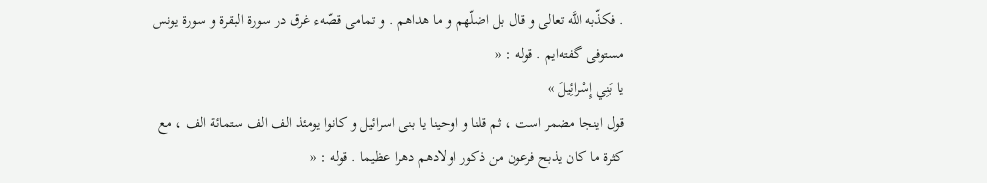. فكذّبه اللَّه تعالى و قال بل اضلّهم و ما هداهم . و تمامى قصّهء غرق در سورة البقرة و سورة يونس مستوفى گفته‌ايم . قوله : «
يا بَنِي إِسْرائِيلَ »
قول اينجا مضمر است ، ثم قلنا و اوحينا يا بنى اسرائيل و كانوا يومئذ الف الف ستمائة الف ، مع كثرة ما كان يذبح فرعون من ذكور اولادهم دهرا عظيما . قوله : «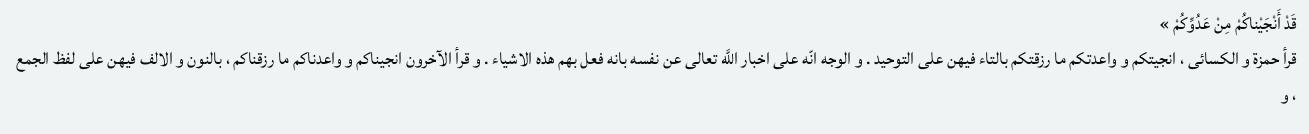قَدْ أَنْجَيْناكُمْ مِنْ عَدُوِّكُمْ »
قرأ حمزة و الكسائى ، انجيتكم و واعدتكم ما رزقتكم بالتاء فيهن على التوحيد . و الوجه انّه على اخبار اللَّه تعالى عن نفسه بانه فعل بهم هذه الاشياء . و قرأ الآخرون انجيناكم و واعدناكم ما رزقناكم ، بالنون و الالف فيهن على لفظ الجمع ، و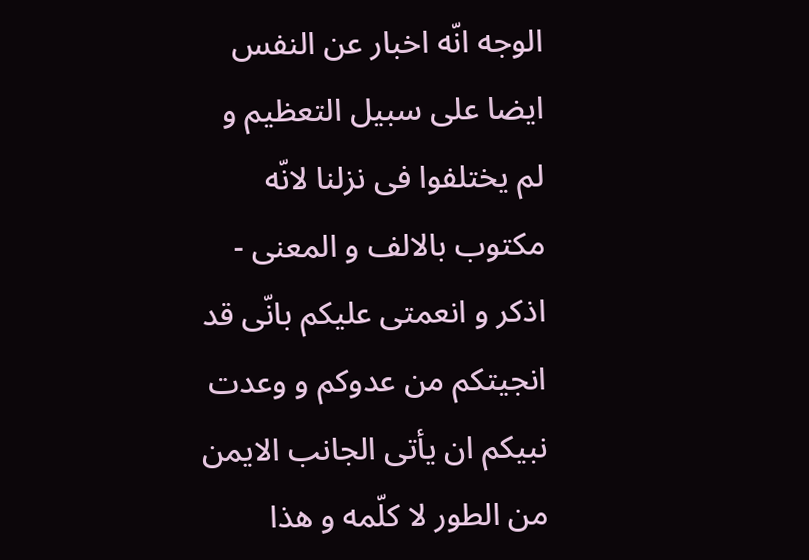الوجه انّه اخبار عن النفس ايضا على سبيل التعظيم و لم يختلفوا فى نزلنا لانّه مكتوب بالالف و المعنى - اذكر و انعمتى عليكم بانّى قد انجيتكم من عدوكم و وعدت نبيكم ان يأتى الجانب الايمن من الطور لا كلّمه و هذا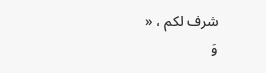شرف لكم ، «
وَ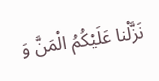نَزَّلْنا عَلَيْكُمُ الْمَنَّ وَ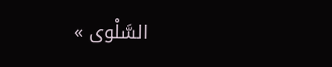السَّلْوى »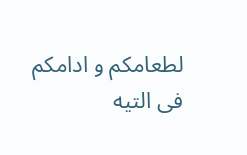لطعامكم و ادامكم فى التيه